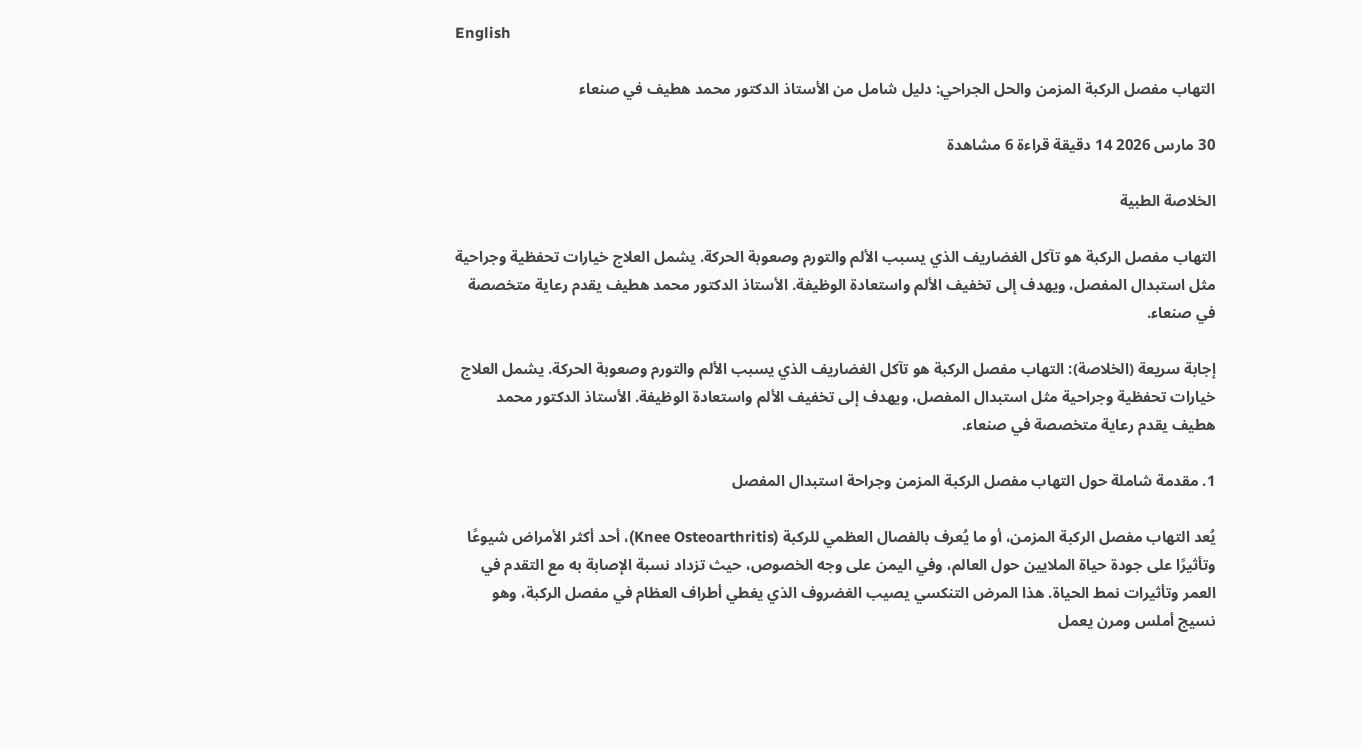English

التهاب مفصل الركبة المزمن والحل الجراحي: دليل شامل من الأستاذ الدكتور محمد هطيف في صنعاء

30 مارس 2026 14 دقيقة قراءة 6 مشاهدة

الخلاصة الطبية

التهاب مفصل الركبة هو تآكل الغضاريف الذي يسبب الألم والتورم وصعوبة الحركة. يشمل العلاج خيارات تحفظية وجراحية مثل استبدال المفصل، ويهدف إلى تخفيف الألم واستعادة الوظيفة. الأستاذ الدكتور محمد هطيف يقدم رعاية متخصصة في صنعاء.

إجابة سريعة (الخلاصة): التهاب مفصل الركبة هو تآكل الغضاريف الذي يسبب الألم والتورم وصعوبة الحركة. يشمل العلاج خيارات تحفظية وجراحية مثل استبدال المفصل، ويهدف إلى تخفيف الألم واستعادة الوظيفة. الأستاذ الدكتور محمد هطيف يقدم رعاية متخصصة في صنعاء.

1. مقدمة شاملة حول التهاب مفصل الركبة المزمن وجراحة استبدال المفصل

يُعد التهاب مفصل الركبة المزمن، أو ما يُعرف بالفصال العظمي للركبة (Knee Osteoarthritis)، أحد أكثر الأمراض شيوعًا وتأثيرًا على جودة حياة الملايين حول العالم، وفي اليمن على وجه الخصوص، حيث تزداد نسبة الإصابة به مع التقدم في العمر وتأثيرات نمط الحياة. هذا المرض التنكسي يصيب الغضروف الذي يغطي أطراف العظام في مفصل الركبة، وهو نسيج أملس ومرن يعمل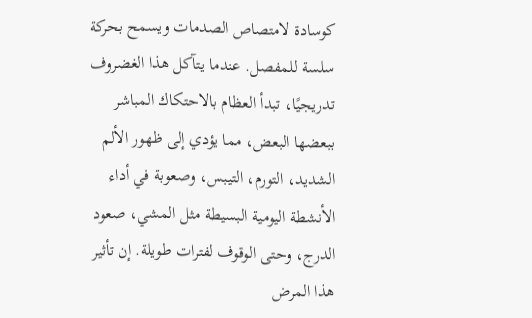كوسادة لامتصاص الصدمات ويسمح بحركة سلسة للمفصل. عندما يتآكل هذا الغضروف تدريجيًا، تبدأ العظام بالاحتكاك المباشر ببعضها البعض، مما يؤدي إلى ظهور الألم الشديد، التورم، التيبس، وصعوبة في أداء الأنشطة اليومية البسيطة مثل المشي، صعود الدرج، وحتى الوقوف لفترات طويلة. إن تأثير هذا المرض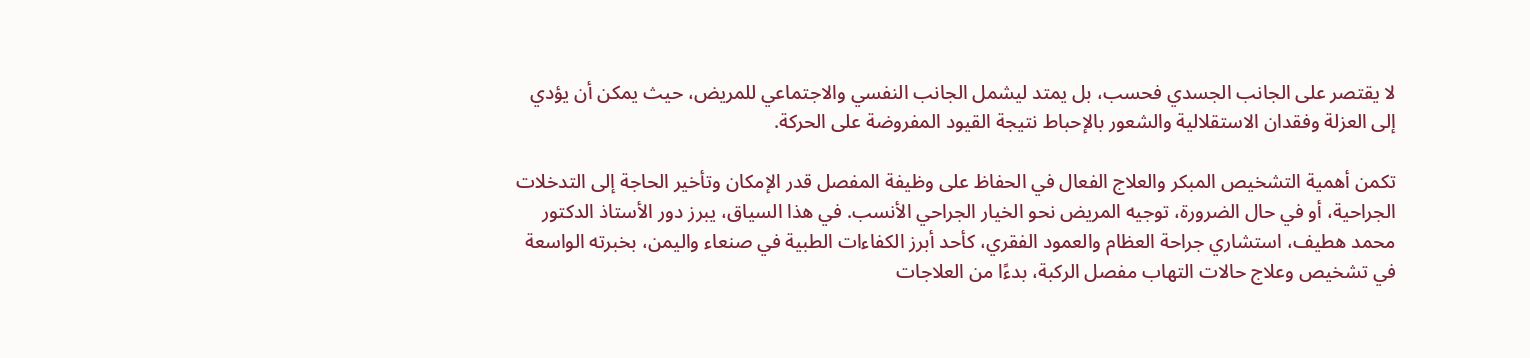لا يقتصر على الجانب الجسدي فحسب، بل يمتد ليشمل الجانب النفسي والاجتماعي للمريض، حيث يمكن أن يؤدي إلى العزلة وفقدان الاستقلالية والشعور بالإحباط نتيجة القيود المفروضة على الحركة.

تكمن أهمية التشخيص المبكر والعلاج الفعال في الحفاظ على وظيفة المفصل قدر الإمكان وتأخير الحاجة إلى التدخلات الجراحية، أو في حال الضرورة، توجيه المريض نحو الخيار الجراحي الأنسب. في هذا السياق، يبرز دور الأستاذ الدكتور محمد هطيف، استشاري جراحة العظام والعمود الفقري، كأحد أبرز الكفاءات الطبية في صنعاء واليمن، بخبرته الواسعة في تشخيص وعلاج حالات التهاب مفصل الركبة، بدءًا من العلاجات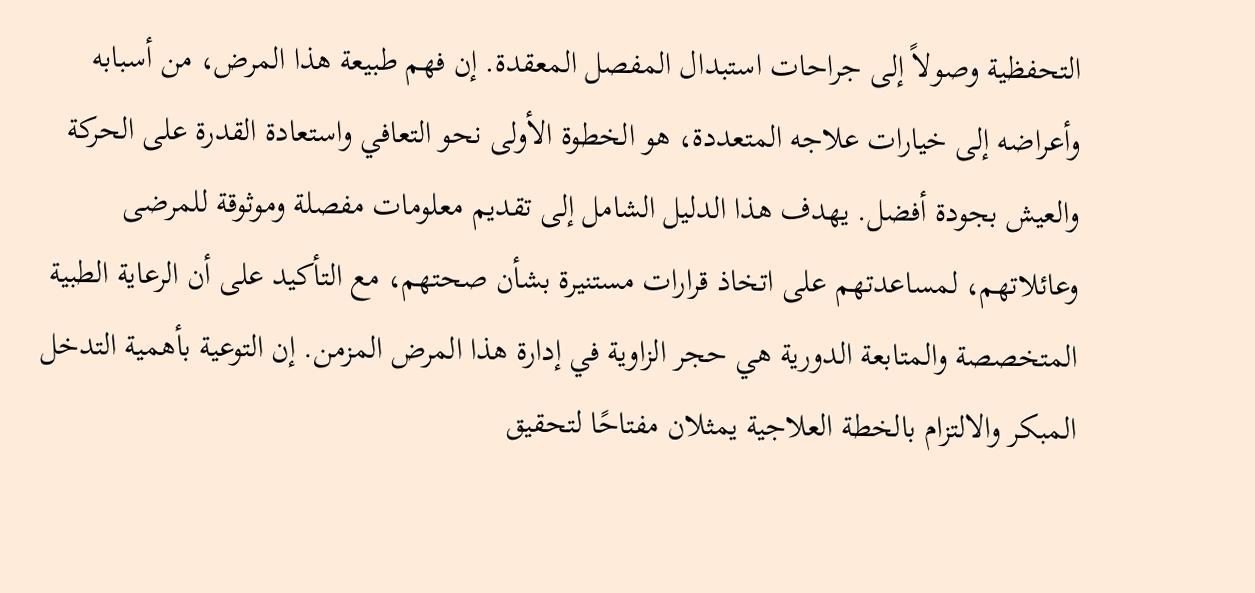التحفظية وصولاً إلى جراحات استبدال المفصل المعقدة. إن فهم طبيعة هذا المرض، من أسبابه وأعراضه إلى خيارات علاجه المتعددة، هو الخطوة الأولى نحو التعافي واستعادة القدرة على الحركة والعيش بجودة أفضل. يهدف هذا الدليل الشامل إلى تقديم معلومات مفصلة وموثوقة للمرضى وعائلاتهم، لمساعدتهم على اتخاذ قرارات مستنيرة بشأن صحتهم، مع التأكيد على أن الرعاية الطبية المتخصصة والمتابعة الدورية هي حجر الزاوية في إدارة هذا المرض المزمن. إن التوعية بأهمية التدخل المبكر والالتزام بالخطة العلاجية يمثلان مفتاحًا لتحقيق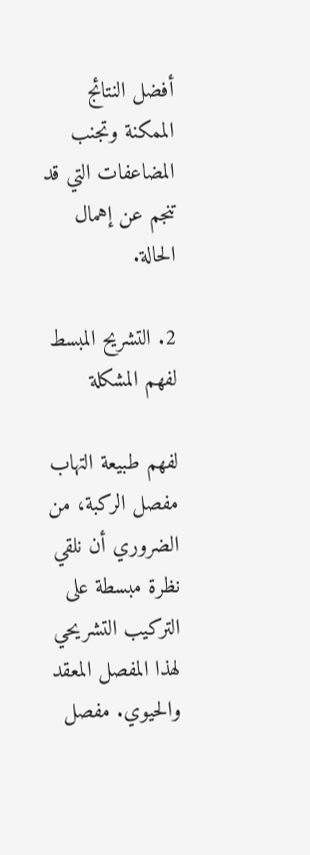أفضل النتائج الممكنة وتجنب المضاعفات التي قد تنجم عن إهمال الحالة.

2. التشريح المبسط لفهم المشكلة

لفهم طبيعة التهاب مفصل الركبة، من الضروري أن نلقي نظرة مبسطة على التركيب التشريحي لهذا المفصل المعقد والحيوي. مفصل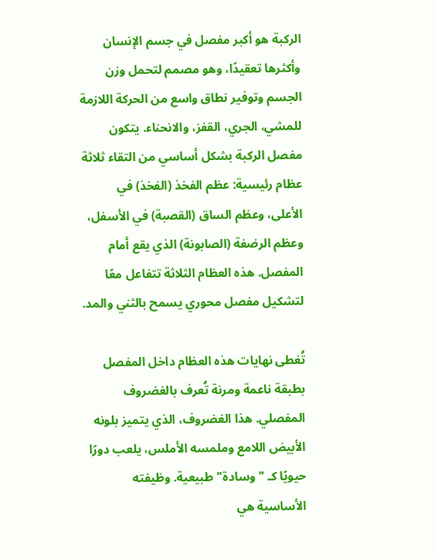الركبة هو أكبر مفصل في جسم الإنسان وأكثرها تعقيدًا، وهو مصمم لتحمل وزن الجسم وتوفير نطاق واسع من الحركة اللازمة للمشي، الجري، القفز، والانحناء. يتكون مفصل الركبة بشكل أساسي من التقاء ثلاثة عظام رئيسية: عظم الفخذ (الفخذ) في الأعلى، وعظم الساق (القصبة) في الأسفل، وعظم الرضفة (الصابونة) الذي يقع أمام المفصل. هذه العظام الثلاثة تتفاعل معًا لتشكيل مفصل محوري يسمح بالثني والمد.

تُغطى نهايات هذه العظام داخل المفصل بطبقة ناعمة ومرنة تُعرف بالغضروف المفصلي. هذا الغضروف، الذي يتميز بلونه الأبيض اللامع وملمسه الأملس، يلعب دورًا حيويًا كـ "وسادة" طبيعية. وظيفته الأساسية هي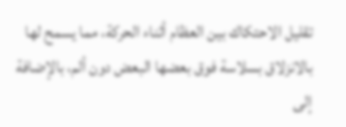تقليل الاحتكاك بين العظام أثناء الحركة، مما يسمح لها بالانزلاق بسلاسة فوق بعضها البعض دون ألم، بالإضافة إلى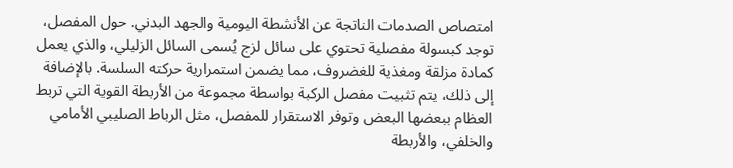امتصاص الصدمات الناتجة عن الأنشطة اليومية والجهد البدني. حول المفصل، توجد كبسولة مفصلية تحتوي على سائل لزج يُسمى السائل الزليلي، والذي يعمل كمادة مزلقة ومغذية للغضروف، مما يضمن استمرارية حركته السلسة. بالإضافة إلى ذلك، يتم تثبيت مفصل الركبة بواسطة مجموعة من الأربطة القوية التي تربط العظام ببعضها البعض وتوفر الاستقرار للمفصل، مثل الرباط الصليبي الأمامي والخلفي، والأربطة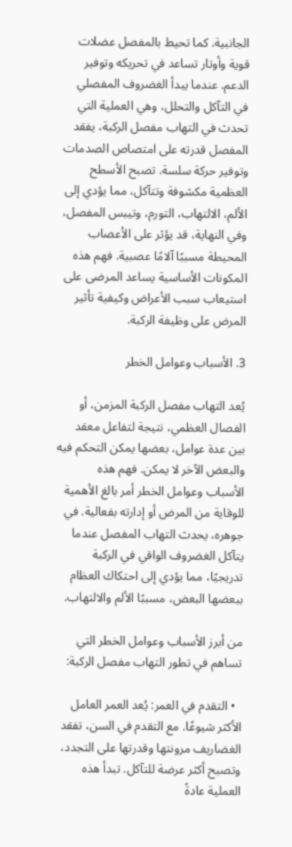الجانبية. كما تحيط بالمفصل عضلات قوية وأوتار تساعد في تحريكه وتوفير الدعم. عندما يبدأ الغضروف المفصلي في التآكل والتحلل، وهي العملية التي تحدث في التهاب مفصل الركبة، يفقد المفصل قدرته على امتصاص الصدمات وتوفير حركة سلسة. تصبح الأسطح العظمية مكشوفة وتتآكل، مما يؤدي إلى الألم، الالتهاب، التورم، وتيبس المفصل، وفي النهاية، قد يؤثر على الأعصاب المحيطة مسببًا آلامًا عصبية. فهم هذه المكونات الأساسية يساعد المرضى على استيعاب سبب الأعراض وكيفية تأثير المرض على وظيفة الركبة.

3. الأسباب وعوامل الخطر

يُعد التهاب مفصل الركبة المزمن، أو الفصال العظمي، نتيجة لتفاعل معقد بين عدة عوامل، بعضها يمكن التحكم فيه والبعض الآخر لا يمكن. فهم هذه الأسباب وعوامل الخطر أمر بالغ الأهمية للوقاية من المرض أو إدارته بفعالية. في جوهره، يحدث التهاب المفصل عندما يتآكل الغضروف الواقي في الركبة تدريجيًا، مما يؤدي إلى احتكاك العظام ببعضها البعض، مسببًا الألم والالتهاب.

من أبرز الأسباب وعوامل الخطر التي تساهم في تطور التهاب مفصل الركبة:

  • التقدم في العمر: يُعد العمر العامل الأكثر شيوعًا. مع التقدم في السن، تفقد الغضاريف مرونتها وقدرتها على التجدد، وتصبح أكثر عرضة للتآكل. تبدأ هذه العملية عادةً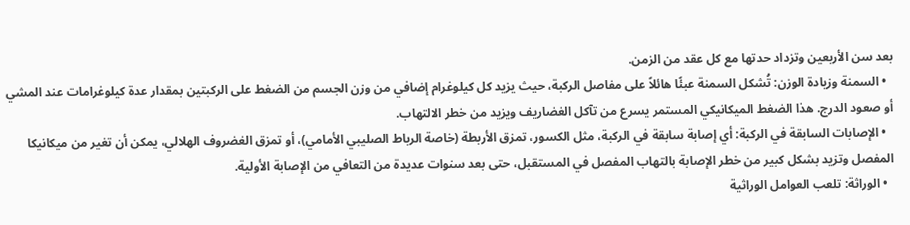بعد سن الأربعين وتزداد حدتها مع كل عقد من الزمن.
  • السمنة وزيادة الوزن: تُشكل السمنة عبئًا هائلاً على مفاصل الركبة، حيث يزيد كل كيلوغرام إضافي من وزن الجسم من الضغط على الركبتين بمقدار عدة كيلوغرامات عند المشي أو صعود الدرج. هذا الضغط الميكانيكي المستمر يسرع من تآكل الغضاريف ويزيد من خطر الالتهاب.
  • الإصابات السابقة في الركبة: أي إصابة سابقة في الركبة، مثل الكسور، تمزق الأربطة (خاصة الرباط الصليبي الأمامي)، أو تمزق الغضروف الهلالي، يمكن أن تغير من ميكانيكا المفصل وتزيد بشكل كبير من خطر الإصابة بالتهاب المفصل في المستقبل، حتى بعد سنوات عديدة من التعافي من الإصابة الأولية.
  • الوراثة: تلعب العوامل الوراثية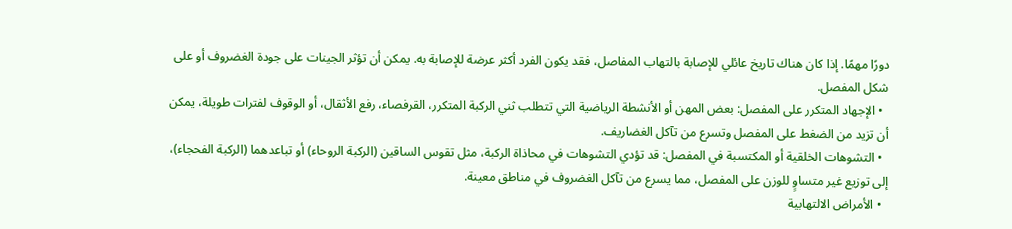دورًا مهمًا. إذا كان هناك تاريخ عائلي للإصابة بالتهاب المفاصل، فقد يكون الفرد أكثر عرضة للإصابة به. يمكن أن تؤثر الجينات على جودة الغضروف أو على شكل المفصل.
  • الإجهاد المتكرر على المفصل: بعض المهن أو الأنشطة الرياضية التي تتطلب ثني الركبة المتكرر، القرفصاء، رفع الأثقال، أو الوقوف لفترات طويلة، يمكن أن تزيد من الضغط على المفصل وتسرع من تآكل الغضاريف.
  • التشوهات الخلقية أو المكتسبة في المفصل: قد تؤدي التشوهات في محاذاة الركبة، مثل تقوس الساقين (الركبة الروحاء) أو تباعدهما (الركبة الفحجاء)، إلى توزيع غير متساوٍ للوزن على المفصل، مما يسرع من تآكل الغضروف في مناطق معينة.
  • الأمراض الالتهابية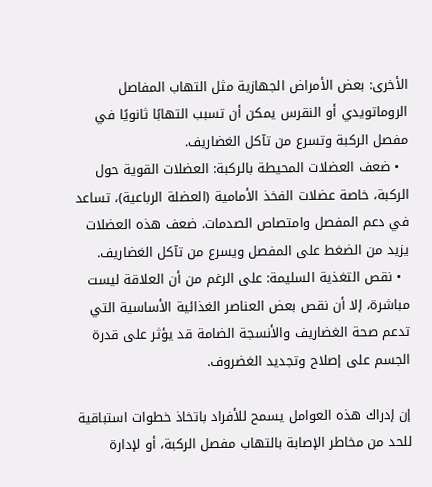الأخرى: بعض الأمراض الجهازية مثل التهاب المفاصل الروماتويدي أو النقرس يمكن أن تسبب التهابًا ثانويًا في مفصل الركبة وتسرع من تآكل الغضاريف.
  • ضعف العضلات المحيطة بالركبة: العضلات القوية حول الركبة، خاصة عضلات الفخذ الأمامية (العضلة الرباعية)، تساعد في دعم المفصل وامتصاص الصدمات. ضعف هذه العضلات يزيد من الضغط على المفصل ويسرع من تآكل الغضاريف.
  • نقص التغذية السليمة: على الرغم من أن العلاقة ليست مباشرة، إلا أن نقص بعض العناصر الغذائية الأساسية التي تدعم صحة الغضاريف والأنسجة الضامة قد يؤثر على قدرة الجسم على إصلاح وتجديد الغضروف.

إن إدراك هذه العوامل يسمح للأفراد باتخاذ خطوات استباقية للحد من مخاطر الإصابة بالتهاب مفصل الركبة، أو لإدارة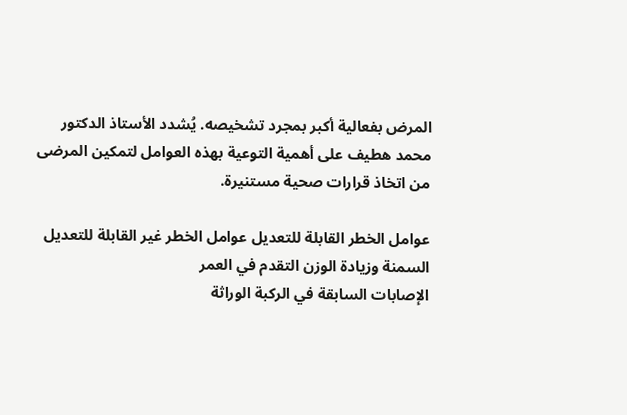المرض بفعالية أكبر بمجرد تشخيصه. يُشدد الأستاذ الدكتور محمد هطيف على أهمية التوعية بهذه العوامل لتمكين المرضى من اتخاذ قرارات صحية مستنيرة.

عوامل الخطر القابلة للتعديل عوامل الخطر غير القابلة للتعديل
السمنة وزيادة الوزن التقدم في العمر
الإصابات السابقة في الركبة الوراثة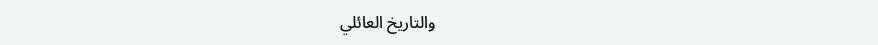والتاريخ العائلي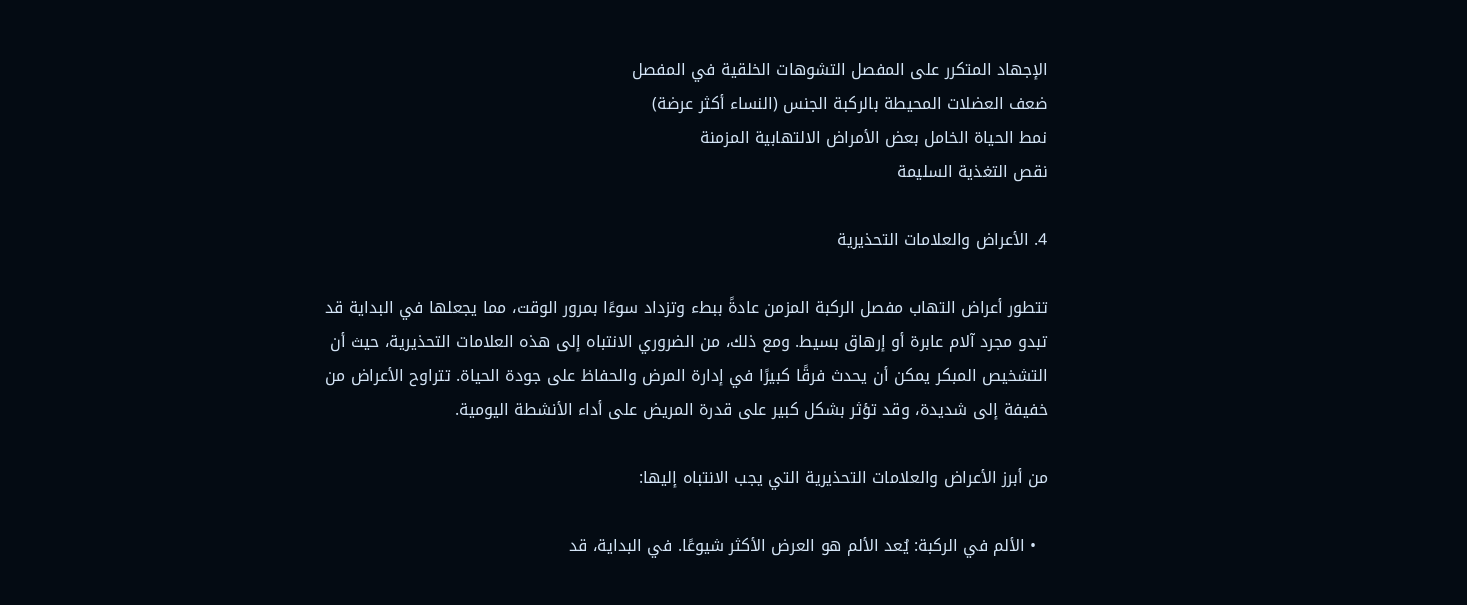الإجهاد المتكرر على المفصل التشوهات الخلقية في المفصل
ضعف العضلات المحيطة بالركبة الجنس (النساء أكثر عرضة)
نمط الحياة الخامل بعض الأمراض الالتهابية المزمنة
نقص التغذية السليمة

4. الأعراض والعلامات التحذيرية

تتطور أعراض التهاب مفصل الركبة المزمن عادةً ببطء وتزداد سوءًا بمرور الوقت، مما يجعلها في البداية قد تبدو مجرد آلام عابرة أو إرهاق بسيط. ومع ذلك، من الضروري الانتباه إلى هذه العلامات التحذيرية، حيث أن التشخيص المبكر يمكن أن يحدث فرقًا كبيرًا في إدارة المرض والحفاظ على جودة الحياة. تتراوح الأعراض من خفيفة إلى شديدة، وقد تؤثر بشكل كبير على قدرة المريض على أداء الأنشطة اليومية.

من أبرز الأعراض والعلامات التحذيرية التي يجب الانتباه إليها:

  • الألم في الركبة: يُعد الألم هو العرض الأكثر شيوعًا. في البداية، قد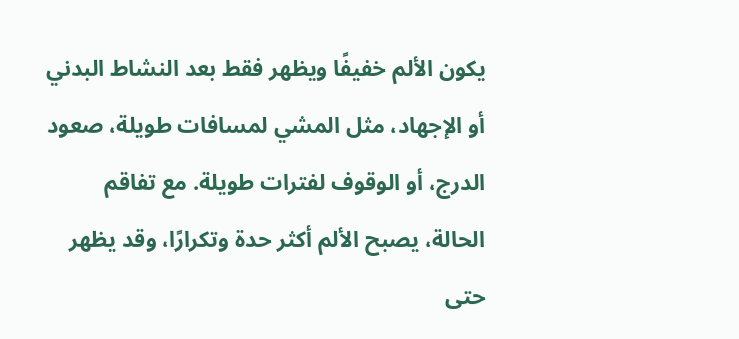يكون الألم خفيفًا ويظهر فقط بعد النشاط البدني أو الإجهاد، مثل المشي لمسافات طويلة، صعود الدرج، أو الوقوف لفترات طويلة. مع تفاقم الحالة، يصبح الألم أكثر حدة وتكرارًا، وقد يظهر حتى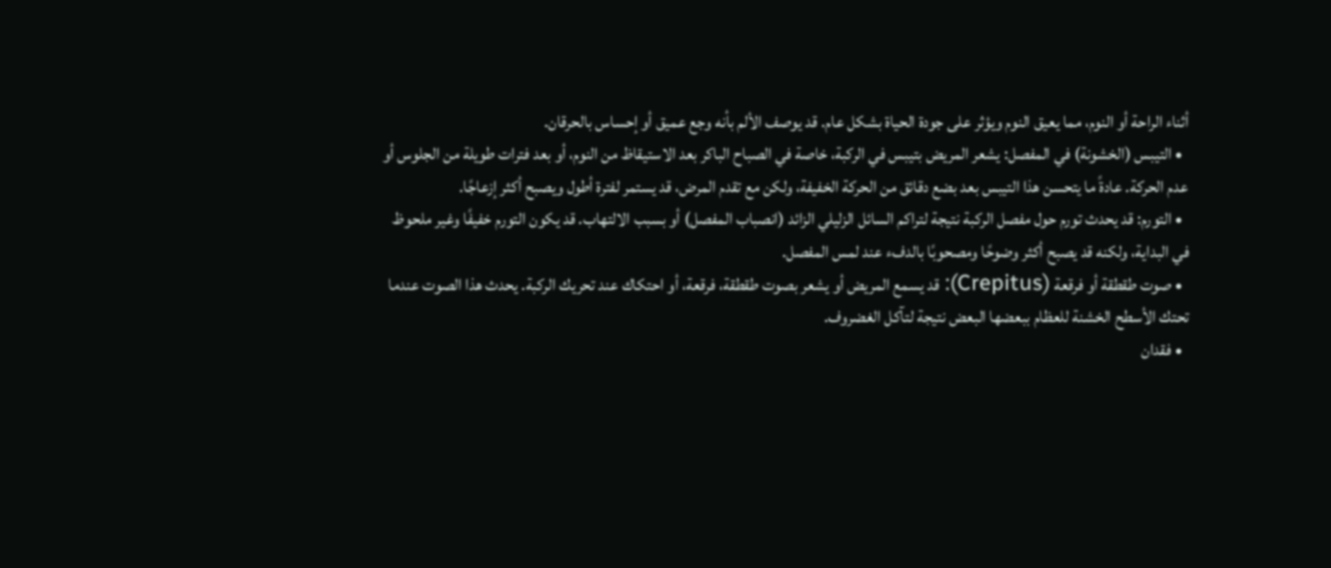أثناء الراحة أو النوم، مما يعيق النوم ويؤثر على جودة الحياة بشكل عام. قد يوصف الألم بأنه وجع عميق أو إحساس بالحرقان.
  • التيبس (الخشونة) في المفصل: يشعر المريض بتيبس في الركبة، خاصة في الصباح الباكر بعد الاستيقاظ من النوم، أو بعد فترات طويلة من الجلوس أو عدم الحركة. عادةً ما يتحسن هذا التيبس بعد بضع دقائق من الحركة الخفيفة، ولكن مع تقدم المرض، قد يستمر لفترة أطول ويصبح أكثر إزعاجًا.
  • التورم: قد يحدث تورم حول مفصل الركبة نتيجة لتراكم السائل الزليلي الزائد (انصباب المفصل) أو بسبب الالتهاب. قد يكون التورم خفيفًا وغير ملحوظ في البداية، ولكنه قد يصبح أكثر وضوحًا ومصحوبًا بالدفء عند لمس المفصل.
  • صوت طقطقة أو فرقعة (Crepitus): قد يسمع المريض أو يشعر بصوت طقطقة، فرقعة، أو احتكاك عند تحريك الركبة. يحدث هذا الصوت عندما تحتك الأسطح الخشنة للعظام ببعضها البعض نتيجة لتآكل الغضروف.
  • فقدان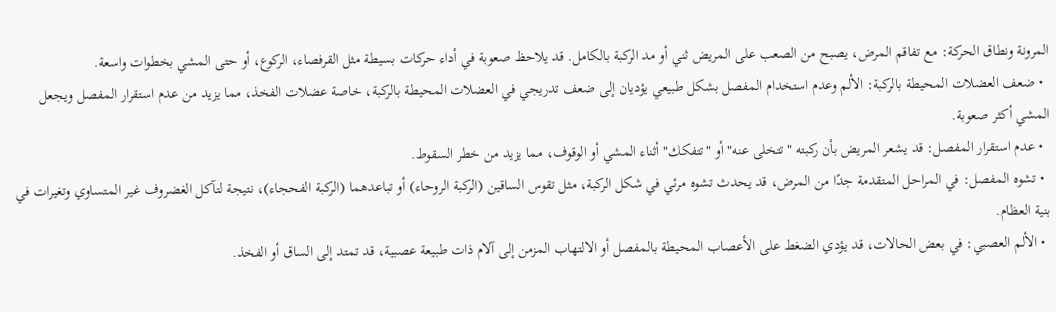المرونة ونطاق الحركة: مع تفاقم المرض، يصبح من الصعب على المريض ثني أو مد الركبة بالكامل. قد يلاحظ صعوبة في أداء حركات بسيطة مثل القرفصاء، الركوع، أو حتى المشي بخطوات واسعة.
  • ضعف العضلات المحيطة بالركبة: الألم وعدم استخدام المفصل بشكل طبيعي يؤديان إلى ضعف تدريجي في العضلات المحيطة بالركبة، خاصة عضلات الفخذ، مما يزيد من عدم استقرار المفصل ويجعل المشي أكثر صعوبة.
  • عدم استقرار المفصل: قد يشعر المريض بأن ركبته "تتخلى عنه" أو "تتفكك" أثناء المشي أو الوقوف، مما يزيد من خطر السقوط.
  • تشوه المفصل: في المراحل المتقدمة جدًا من المرض، قد يحدث تشوه مرئي في شكل الركبة، مثل تقوس الساقين (الركبة الروحاء) أو تباعدهما (الركبة الفحجاء)، نتيجة لتآكل الغضروف غير المتساوي وتغيرات في بنية العظام.
  • الألم العصبي: في بعض الحالات، قد يؤدي الضغط على الأعصاب المحيطة بالمفصل أو الالتهاب المزمن إلى آلام ذات طبيعة عصبية، قد تمتد إلى الساق أو الفخذ.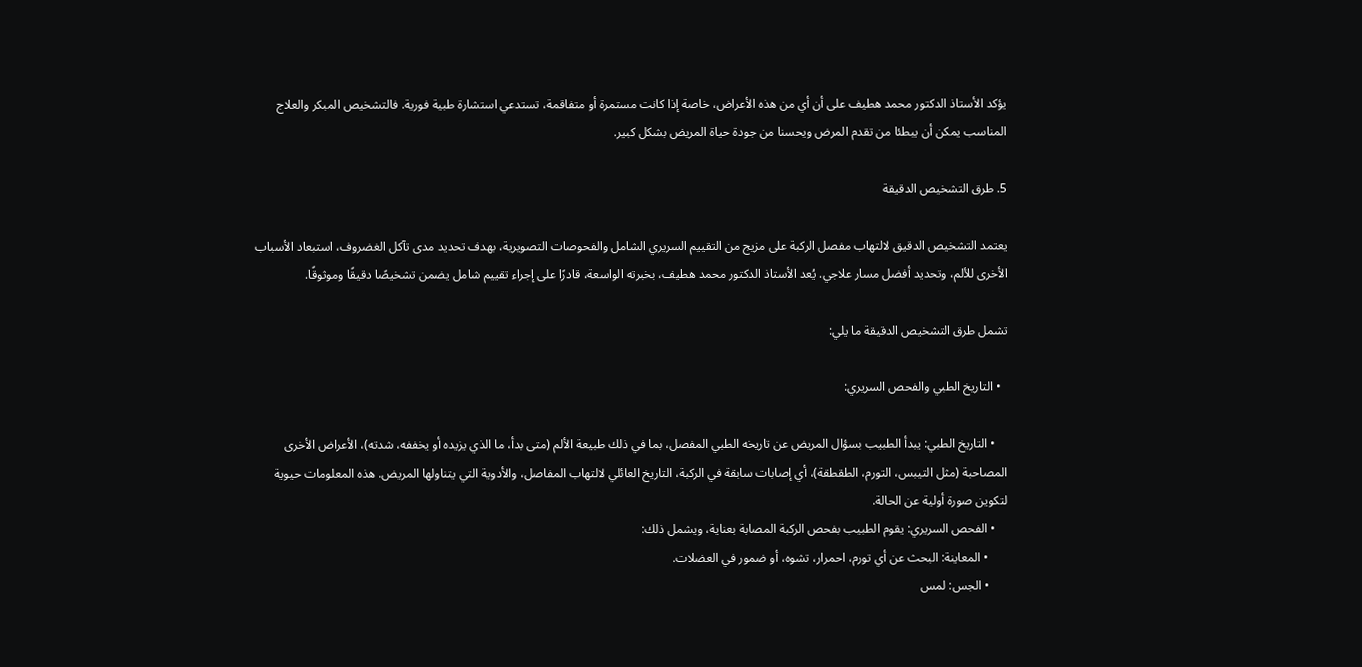يؤكد الأستاذ الدكتور محمد هطيف على أن أي من هذه الأعراض، خاصة إذا كانت مستمرة أو متفاقمة، تستدعي استشارة طبية فورية. فالتشخيص المبكر والعلاج المناسب يمكن أن يبطئا من تقدم المرض ويحسنا من جودة حياة المريض بشكل كبير.

5. طرق التشخيص الدقيقة

يعتمد التشخيص الدقيق لالتهاب مفصل الركبة على مزيج من التقييم السريري الشامل والفحوصات التصويرية، بهدف تحديد مدى تآكل الغضروف، استبعاد الأسباب الأخرى للألم، وتحديد أفضل مسار علاجي. يُعد الأستاذ الدكتور محمد هطيف، بخبرته الواسعة، قادرًا على إجراء تقييم شامل يضمن تشخيصًا دقيقًا وموثوقًا.

تشمل طرق التشخيص الدقيقة ما يلي:

  • التاريخ الطبي والفحص السريري:

    • التاريخ الطبي: يبدأ الطبيب بسؤال المريض عن تاريخه الطبي المفصل، بما في ذلك طبيعة الألم (متى بدأ، ما الذي يزيده أو يخففه، شدته)، الأعراض الأخرى المصاحبة (مثل التيبس، التورم، الطقطقة)، أي إصابات سابقة في الركبة، التاريخ العائلي لالتهاب المفاصل، والأدوية التي يتناولها المريض. هذه المعلومات حيوية لتكوين صورة أولية عن الحالة.
    • الفحص السريري: يقوم الطبيب بفحص الركبة المصابة بعناية، ويشمل ذلك:
      • المعاينة: البحث عن أي تورم، احمرار، تشوه، أو ضمور في العضلات.
      • الجس: لمس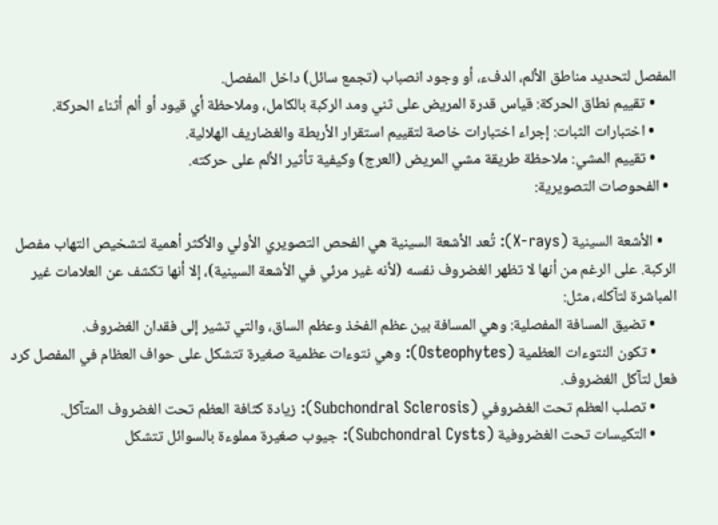المفصل لتحديد مناطق الألم، الدفء، أو وجود انصباب (تجمع سائل) داخل المفصل.
      • تقييم نطاق الحركة: قياس قدرة المريض على ثني ومد الركبة بالكامل، وملاحظة أي قيود أو ألم أثناء الحركة.
      • اختبارات الثبات: إجراء اختبارات خاصة لتقييم استقرار الأربطة والغضاريف الهلالية.
      • تقييم المشي: ملاحظة طريقة مشي المريض (العرج) وكيفية تأثير الألم على حركته.
  • الفحوصات التصويرية:

    • الأشعة السينية (X-rays): تُعد الأشعة السينية هي الفحص التصويري الأولي والأكثر أهمية لتشخيص التهاب مفصل الركبة. على الرغم من أنها لا تظهر الغضروف نفسه (لأنه غير مرئي في الأشعة السينية)، إلا أنها تكشف عن العلامات غير المباشرة لتآكله، مثل:
      • تضيق المسافة المفصلية: وهي المسافة بين عظم الفخذ وعظم الساق، والتي تشير إلى فقدان الغضروف.
      • تكون النتوءات العظمية (Osteophytes): وهي نتوءات عظمية صغيرة تتشكل على حواف العظام في المفصل كرد فعل لتآكل الغضروف.
      • تصلب العظم تحت الغضروفي (Subchondral Sclerosis): زيادة كثافة العظم تحت الغضروف المتآكل.
      • التكيسات تحت الغضروفية (Subchondral Cysts): جيوب صغيرة مملوءة بالسوائل تتشكل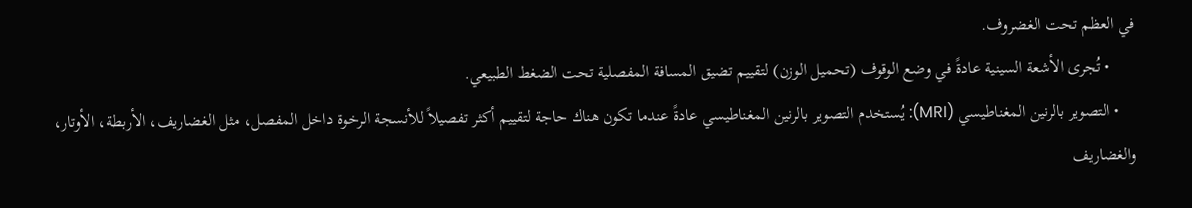في العظم تحت الغضروف.
      • تُجرى الأشعة السينية عادةً في وضع الوقوف (تحميل الوزن) لتقييم تضيق المسافة المفصلية تحت الضغط الطبيعي.
    • التصوير بالرنين المغناطيسي (MRI): يُستخدم التصوير بالرنين المغناطيسي عادةً عندما تكون هناك حاجة لتقييم أكثر تفصيلاً للأنسجة الرخوة داخل المفصل، مثل الغضاريف، الأربطة، الأوتار، والغضاريف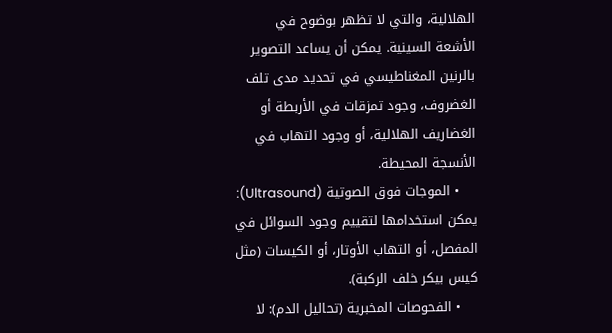الهلالية، والتي لا تظهر بوضوح في الأشعة السينية. يمكن أن يساعد التصوير بالرنين المغناطيسي في تحديد مدى تلف الغضروف، وجود تمزقات في الأربطة أو الغضاريف الهلالية، أو وجود التهاب في الأنسجة المحيطة.
    • الموجات فوق الصوتية (Ultrasound): يمكن استخدامها لتقييم وجود السوائل في المفصل، أو التهاب الأوتار، أو الكيسات (مثل كيس بيكر خلف الركبة).
    • الفحوصات المخبرية (تحاليل الدم): لا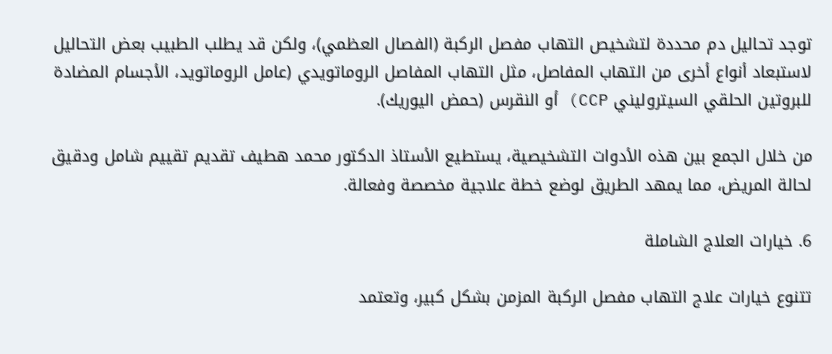توجد تحاليل دم محددة لتشخيص التهاب مفصل الركبة (الفصال العظمي)، ولكن قد يطلب الطبيب بعض التحاليل لاستبعاد أنواع أخرى من التهاب المفاصل، مثل التهاب المفاصل الروماتويدي (عامل الروماتويد، الأجسام المضادة للبروتين الحلقي السيتروليني CCP) أو النقرس (حمض اليوريك).

من خلال الجمع بين هذه الأدوات التشخيصية، يستطيع الأستاذ الدكتور محمد هطيف تقديم تقييم شامل ودقيق لحالة المريض، مما يمهد الطريق لوضع خطة علاجية مخصصة وفعالة.

6. خيارات العلاج الشاملة

تتنوع خيارات علاج التهاب مفصل الركبة المزمن بشكل كبير، وتعتمد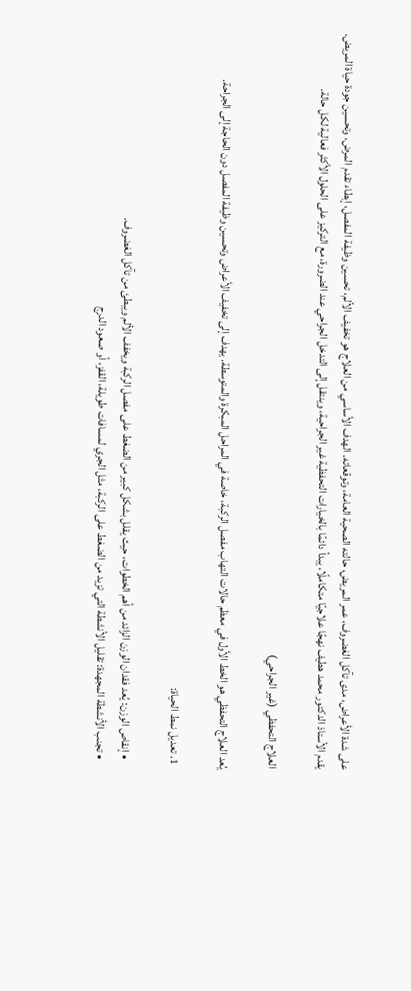على شدة الأعراض، مدى تآكل الغضروف، عمر المريض، حالته الصحية العامة، وتوقعاته. الهدف الأساسي من العلاج هو تخفيف الألم، تحسين وظيفة المفصل، إبطاء تقدم المرض، وتحسين جودة حياة المريض. يقدم الأستاذ الدكتور محمد هطيف نهجًا علاجيًا متكاملًا، يبدأ دائمًا بالخيارات التحفظية غير الجراحية، وينتقل إلى التدخل الجراحي عند الضرورة، مع التركيز على الحلول الأكثر فعالية لكل حالة.

العلاج التحفظي (غير الجراحي)

يُعد العلاج التحفظي هو الخط الأول في معظم حالات التهاب مفصل الركبة، خاصة في المراحل المبكرة والمتوسطة. يهدف إلى تخفيف الأعراض وتحسين وظيفة المفصل دون الحاجة إلى الجراحة.

  1. تعديل نمط الحياة:

    • إنقاص الوزن: يُعد فقدان الوزن الزائد من أهم الخطوات، حيث يقلل بشكل كبير من الضغط على مفصل الركبة ويخفف الألم ويبطئ من تآكل الغضروف.
    • تجنب الأنشطة المجهدة: تقليل الأنشطة التي تزيد من الضغط على الركبة، مثل الجري لمسافات طويلة، القفز، أو صعود الدرج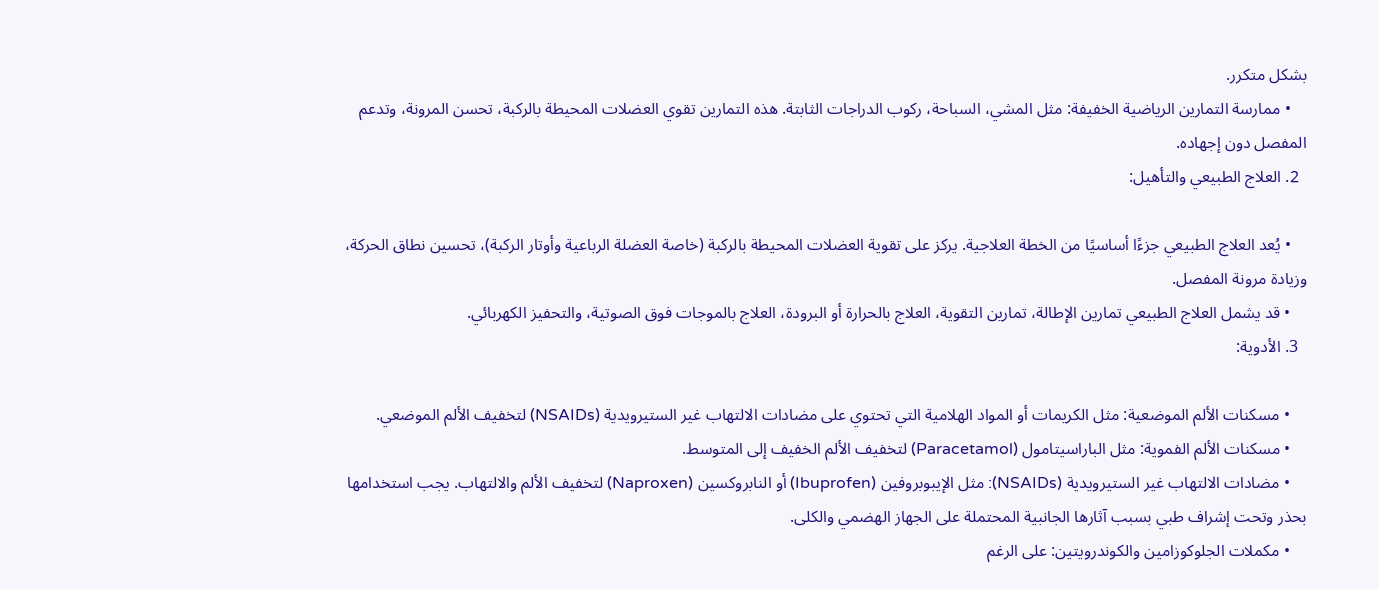بشكل متكرر.
    • ممارسة التمارين الرياضية الخفيفة: مثل المشي، السباحة، ركوب الدراجات الثابتة. هذه التمارين تقوي العضلات المحيطة بالركبة، تحسن المرونة، وتدعم المفصل دون إجهاده.
  2. العلاج الطبيعي والتأهيل:

    • يُعد العلاج الطبيعي جزءًا أساسيًا من الخطة العلاجية. يركز على تقوية العضلات المحيطة بالركبة (خاصة العضلة الرباعية وأوتار الركبة)، تحسين نطاق الحركة، وزيادة مرونة المفصل.
    • قد يشمل العلاج الطبيعي تمارين الإطالة، تمارين التقوية، العلاج بالحرارة أو البرودة، العلاج بالموجات فوق الصوتية، والتحفيز الكهربائي.
  3. الأدوية:

    • مسكنات الألم الموضعية: مثل الكريمات أو المواد الهلامية التي تحتوي على مضادات الالتهاب غير الستيرويدية (NSAIDs) لتخفيف الألم الموضعي.
    • مسكنات الألم الفموية: مثل الباراسيتامول (Paracetamol) لتخفيف الألم الخفيف إلى المتوسط.
    • مضادات الالتهاب غير الستيرويدية (NSAIDs): مثل الإيبوبروفين (Ibuprofen) أو النابروكسين (Naproxen) لتخفيف الألم والالتهاب. يجب استخدامها بحذر وتحت إشراف طبي بسبب آثارها الجانبية المحتملة على الجهاز الهضمي والكلى.
    • مكملات الجلوكوزامين والكوندرويتين: على الرغم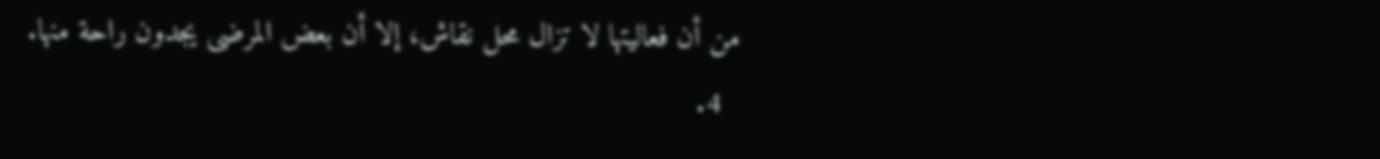من أن فعاليتها لا تزال محل نقاش، إلا أن بعض المرضى يجدون راحة منها.
  4.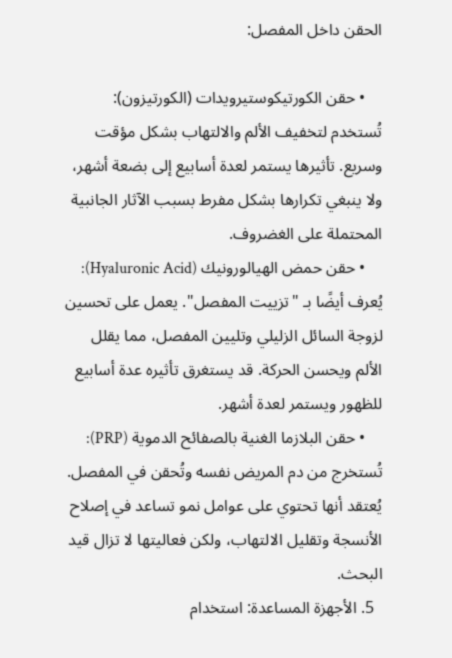الحقن داخل المفصل:

    • حقن الكورتيكوستيرويدات (الكورتيزون): تُستخدم لتخفيف الألم والالتهاب بشكل مؤقت وسريع. تأثيرها يستمر لعدة أسابيع إلى بضعة أشهر، ولا ينبغي تكرارها بشكل مفرط بسبب الآثار الجانبية المحتملة على الغضروف.
    • حقن حمض الهيالورونيك (Hyaluronic Acid): يُعرف أيضًا بـ "تزييت المفصل". يعمل على تحسين لزوجة السائل الزليلي وتليين المفصل، مما يقلل الألم ويحسن الحركة. قد يستغرق تأثيره عدة أسابيع للظهور ويستمر لعدة أشهر.
    • حقن البلازما الغنية بالصفائح الدموية (PRP): تُستخرج من دم المريض نفسه وتُحقن في المفصل. يُعتقد أنها تحتوي على عوامل نمو تساعد في إصلاح الأنسجة وتقليل الالتهاب، ولكن فعاليتها لا تزال قيد البحث.
  5. الأجهزة المساعدة: استخدام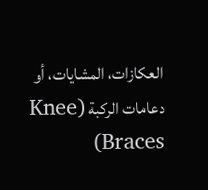العكازات، المشايات، أو دعامات الركبة (Knee Braces)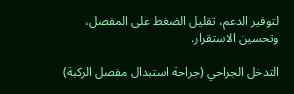لتوفير الدعم، تقليل الضغط على المفصل، وتحسين الاستقرار.

التدخل الجراحي (جراحة استبدال مفصل الركبة)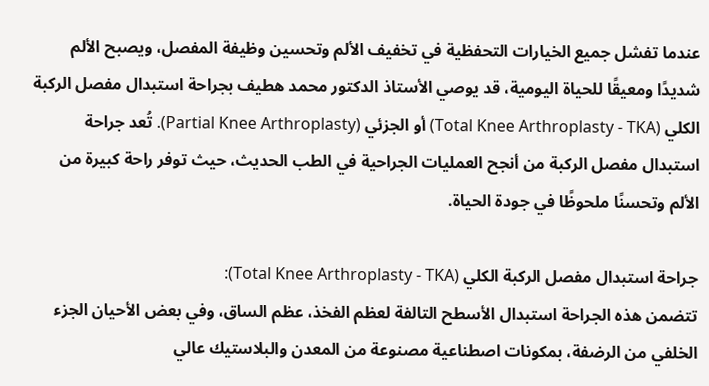عندما تفشل جميع الخيارات التحفظية في تخفيف الألم وتحسين وظيفة المفصل، ويصبح الألم شديدًا ومعيقًا للحياة اليومية، قد يوصي الأستاذ الدكتور محمد هطيف بجراحة استبدال مفصل الركبة الكلي (Total Knee Arthroplasty - TKA) أو الجزئي (Partial Knee Arthroplasty). تُعد جراحة استبدال مفصل الركبة من أنجح العمليات الجراحية في الطب الحديث، حيث توفر راحة كبيرة من الألم وتحسنًا ملحوظًا في جودة الحياة.

جراحة استبدال مفصل الركبة الكلي (Total Knee Arthroplasty - TKA):
تتضمن هذه الجراحة استبدال الأسطح التالفة لعظم الفخذ، عظم الساق، وفي بعض الأحيان الجزء الخلفي من الرضفة، بمكونات اصطناعية مصنوعة من المعدن والبلاستيك عالي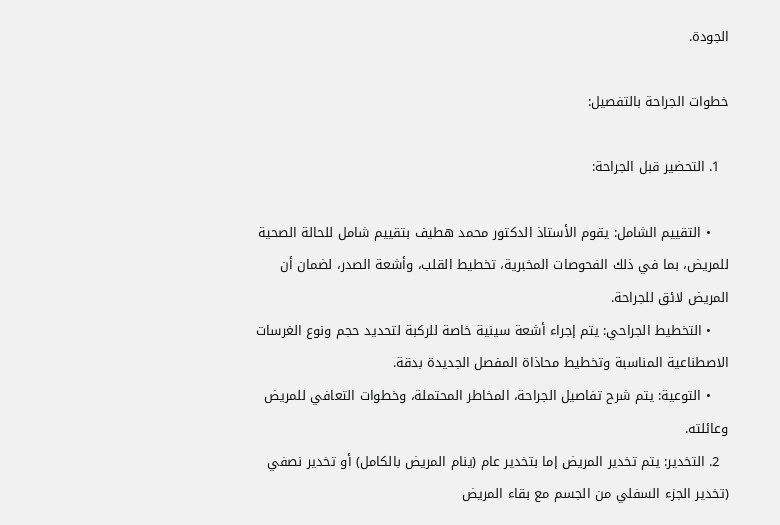الجودة.

خطوات الجراحة بالتفصيل:

  1. التحضير قبل الجراحة:

    • التقييم الشامل: يقوم الأستاذ الدكتور محمد هطيف بتقييم شامل للحالة الصحية للمريض، بما في ذلك الفحوصات المخبرية، تخطيط القلب، وأشعة الصدر، لضمان أن المريض لائق للجراحة.
    • التخطيط الجراحي: يتم إجراء أشعة سينية خاصة للركبة لتحديد حجم ونوع الغرسات الاصطناعية المناسبة وتخطيط محاذاة المفصل الجديدة بدقة.
    • التوعية: يتم شرح تفاصيل الجراحة، المخاطر المحتملة، وخطوات التعافي للمريض وعائلته.
  2. التخدير: يتم تخدير المريض إما بتخدير عام (ينام المريض بالكامل) أو تخدير نصفي (تخدير الجزء السفلي من الجسم مع بقاء المريض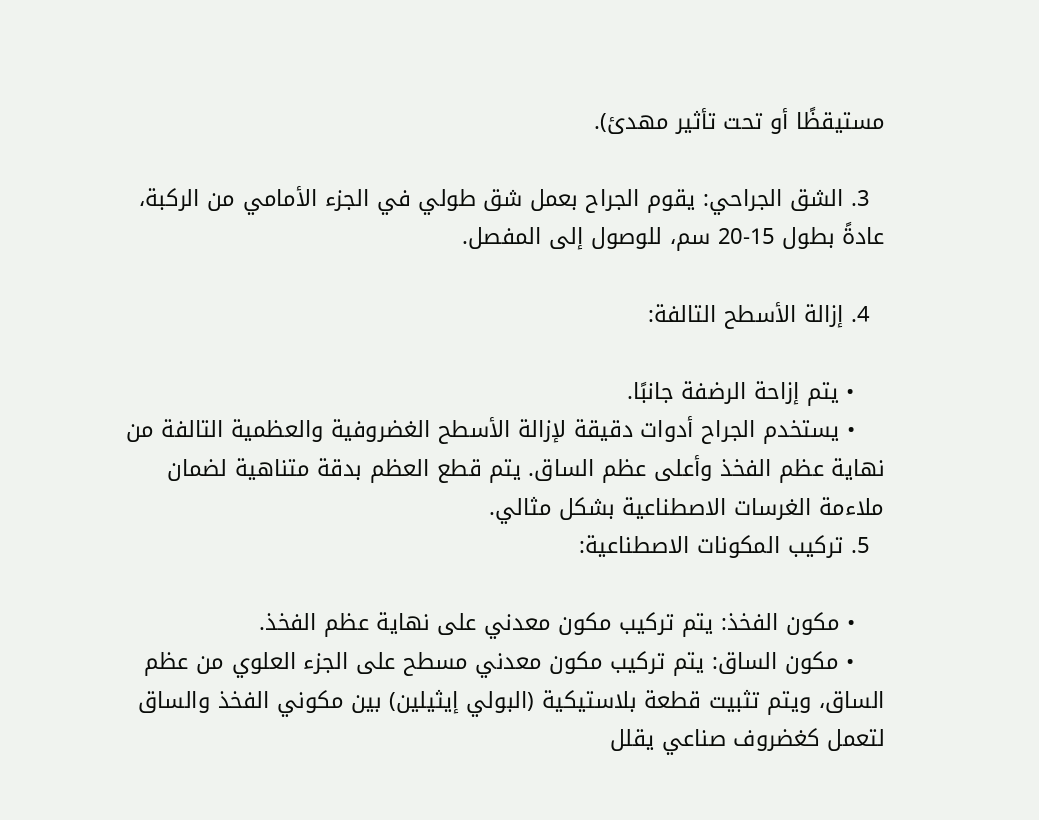مستيقظًا أو تحت تأثير مهدئ).

  3. الشق الجراحي: يقوم الجراح بعمل شق طولي في الجزء الأمامي من الركبة، عادةً بطول 15-20 سم، للوصول إلى المفصل.

  4. إزالة الأسطح التالفة:

    • يتم إزاحة الرضفة جانبًا.
    • يستخدم الجراح أدوات دقيقة لإزالة الأسطح الغضروفية والعظمية التالفة من نهاية عظم الفخذ وأعلى عظم الساق. يتم قطع العظم بدقة متناهية لضمان ملاءمة الغرسات الاصطناعية بشكل مثالي.
  5. تركيب المكونات الاصطناعية:

    • مكون الفخذ: يتم تركيب مكون معدني على نهاية عظم الفخذ.
    • مكون الساق: يتم تركيب مكون معدني مسطح على الجزء العلوي من عظم الساق، ويتم تثبيت قطعة بلاستيكية (البولي إيثيلين) بين مكوني الفخذ والساق لتعمل كغضروف صناعي يقلل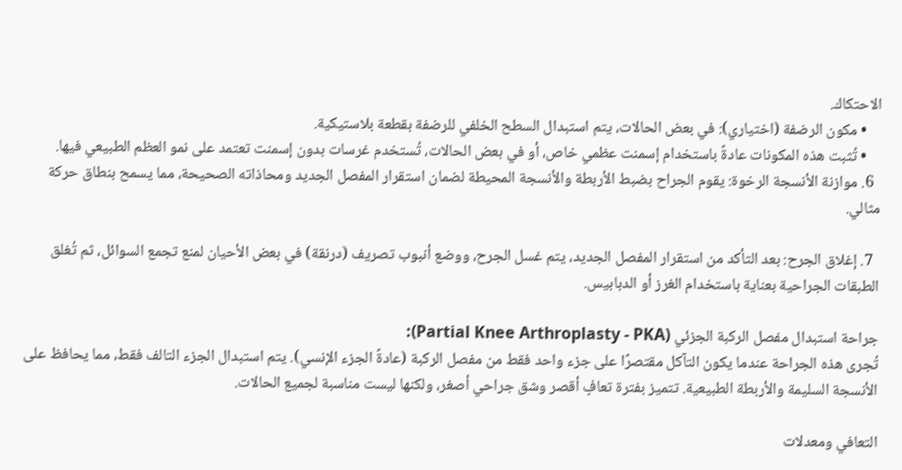الاحتكاك.
    • مكون الرضفة (اختياري): في بعض الحالات، يتم استبدال السطح الخلفي للرضفة بقطعة بلاستيكية.
    • تُثبت هذه المكونات عادةً باستخدام إسمنت عظمي خاص، أو في بعض الحالات، تُستخدم غرسات بدون إسمنت تعتمد على نمو العظم الطبيعي فيها.
  6. موازنة الأنسجة الرخوة: يقوم الجراح بضبط الأربطة والأنسجة المحيطة لضمان استقرار المفصل الجديد ومحاذاته الصحيحة، مما يسمح بنطاق حركة مثالي.

  7. إغلاق الجرح: بعد التأكد من استقرار المفصل الجديد، يتم غسل الجرح، ووضع أنبوب تصريف (درنقة) في بعض الأحيان لمنع تجمع السوائل، ثم تُغلق الطبقات الجراحية بعناية باستخدام الغرز أو الدبابيس.

جراحة استبدال مفصل الركبة الجزئي (Partial Knee Arthroplasty - PKA):
تُجرى هذه الجراحة عندما يكون التآكل مقتصرًا على جزء واحد فقط من مفصل الركبة (عادةً الجزء الإنسي). يتم استبدال الجزء التالف فقط، مما يحافظ على الأنسجة السليمة والأربطة الطبيعية. تتميز بفترة تعافٍ أقصر وشق جراحي أصغر، ولكنها ليست مناسبة لجميع الحالات.

التعافي ومعدلات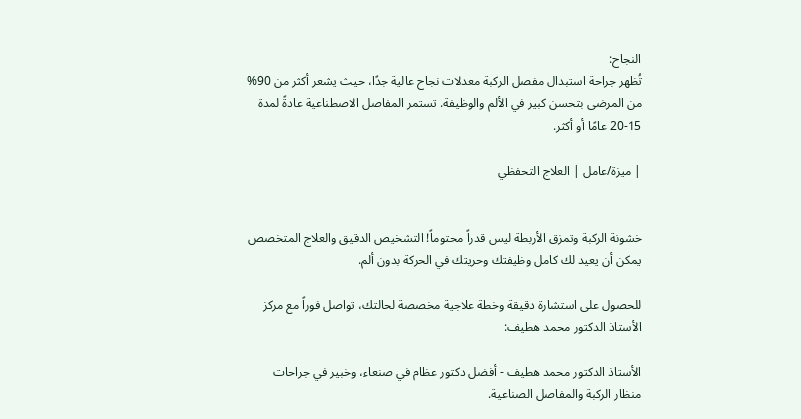النجاح:
تُظهر جراحة استبدال مفصل الركبة معدلات نجاح عالية جدًا، حيث يشعر أكثر من 90% من المرضى بتحسن كبير في الألم والوظيفة. تستمر المفاصل الاصطناعية عادةً لمدة 15-20 عامًا أو أكثر.

| ميزة/عامل | العلاج التحفظي


خشونة الركبة وتمزق الأربطة ليس قدراً محتوماً! التشخيص الدقيق والعلاج المتخصص يمكن أن يعيد لك كامل وظيفتك وحريتك في الحركة بدون ألم.

للحصول على استشارة دقيقة وخطة علاجية مخصصة لحالتك، تواصل فوراً مع مركز الأستاذ الدكتور محمد هطيف:

الأستاذ الدكتور محمد هطيف - أفضل دكتور عظام في صنعاء، وخبير في جراحات منظار الركبة والمفاصل الصناعية.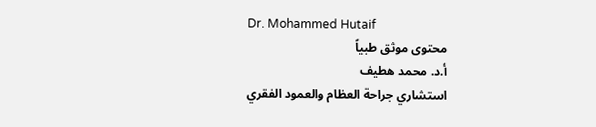Dr. Mohammed Hutaif
محتوى موثق طبياً
أ.د. محمد هطيف
استشاري جراحة العظام والعمود الفقري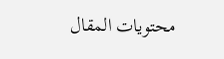محتويات المقال